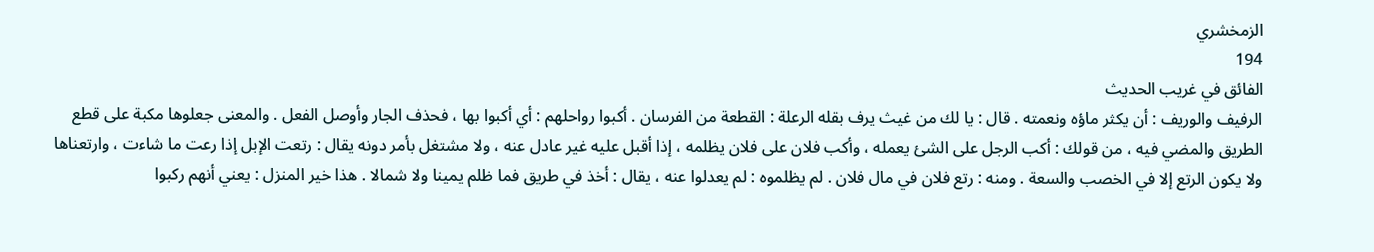الزمخشري
194
الفائق في غريب الحديث
الرفيف والوريف : أن يكثر ماؤه ونعمته . قال : يا لك من غيث يرف بقله الرعلة : القطعة من الفرسان . أكبوا رواحلهم : أي أكبوا بها ، فحذف الجار وأوصل الفعل . والمعنى جعلوها مكبة على قطع الطريق والمضي فيه ، من قولك : أكب الرجل على الشئ يعمله ، وأكب فلان على فلان يظلمه ، إذا أقبل عليه غير عادل عنه ، ولا مشتغل بأمر دونه يقال : رتعت الإبل إذا رعت ما شاءت ، وارتعناها ولا يكون الرتع إلا في الخصب والسعة . ومنه : رتع فلان في مال فلان . لم يظلموه : لم يعدلوا عنه ، يقال : أخذ في طريق فما ظلم يمينا ولا شمالا . هذا خير المنزل : يعني أنهم ركبوا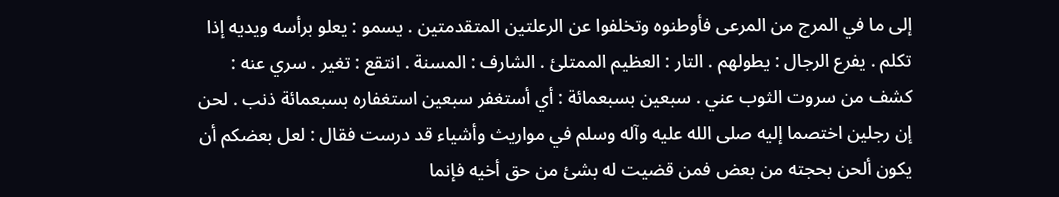إلى ما في المرج من المرعى فأوطنوه وتخلفوا عن الرعلتين المتقدمتين . يسمو : يعلو برأسه ويديه إذا تكلم . يفرع الرجال : يطولهم . التار : العظيم الممتلئ . الشارف : المسنة . انتقع : تغير . سري عنه : كشف من سروت الثوب عني . سبعين بسبعمائة : أي أستغفر سبعين استغفاره بسبعمائة ذنب . لحن إن رجلين اختصما إليه صلى الله عليه وآله وسلم في مواريث وأشياء قد درست فقال : لعل بعضكم أن يكون ألحن بحجته من بعض فمن قضيت له بشئ من حق أخيه فإنما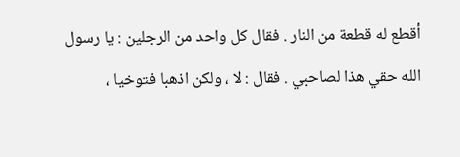أقطع له قطعة من النار . فقال كل واحد من الرجلين : يا رسول الله حقي هذا لصاحبي . فقال : لا ، ولكن اذهبا فتوخيا ،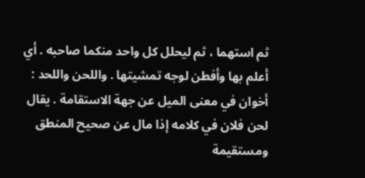ثم استهما ، ثم ليحلل كل واحد منكما صاحبه . أي أعلم بها وأفطن لوجه تمشيتها . واللحن واللحد : أخوان في معنى الميل عن جهة الاستقامة . يقال لحن فلان في كلامه إذا مال عن صحيح المنطق ومستقيمة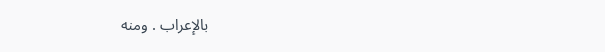بالإعراب . ومنه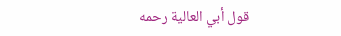قول أبي العالية رحمه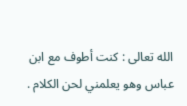الله تعالى : كنت أطوف مع ابن عباس وهو يعلمني لحن الكلام .